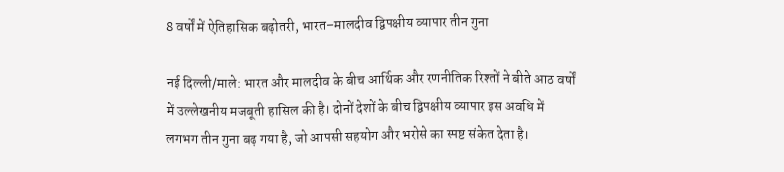8 वर्षों में ऐतिहासिक बढ़ोतरी, भारत–मालदीव द्विपक्षीय व्यापार तीन गुना

नई दिल्ली/माले: भारत और मालदीव के बीच आर्थिक और रणनीतिक रिश्तों ने बीते आठ वर्षों में उल्लेखनीय मजबूती हासिल की है। दोनों देशों के बीच द्विपक्षीय व्यापार इस अवधि में लगभग तीन गुना बढ़ गया है, जो आपसी सहयोग और भरोसे का स्पष्ट संकेत देता है।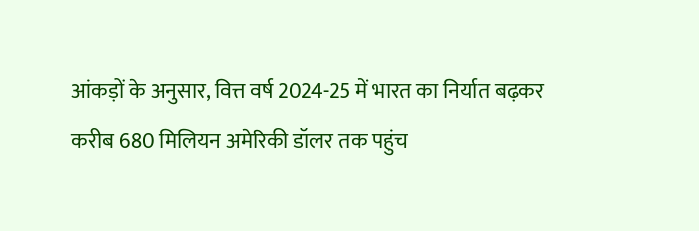आंकड़ों के अनुसार, वित्त वर्ष 2024-25 में भारत का निर्यात बढ़कर करीब 680 मिलियन अमेरिकी डॉलर तक पहुंच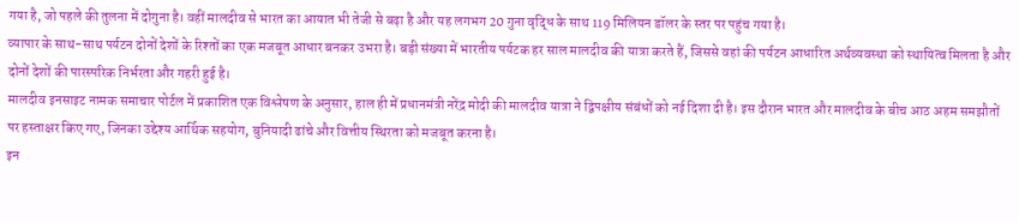गया है, जो पहले की तुलना में दोगुना है। वहीं मालदीव से भारत का आयात भी तेजी से बढ़ा है और यह लगभग 20 गुना वृद्धि के साथ 119 मिलियन डॉलर के स्तर पर पहुंच गया है।
व्यापार के साथ-साथ पर्यटन दोनों देशों के रिश्तों का एक मजबूत आधार बनकर उभरा है। बड़ी संख्या में भारतीय पर्यटक हर साल मालदीव की यात्रा करते हैं, जिससे वहां की पर्यटन आधारित अर्थव्यवस्था को स्थायित्व मिलता है और दोनों देशों की पारस्परिक निर्भरता और गहरी हुई है।
मालदीव इनसाइट नामक समाचार पोर्टल में प्रकाशित एक विश्लेषण के अनुसार, हाल ही में प्रधानमंत्री नरेंद्र मोदी की मालदीव यात्रा ने द्विपक्षीय संबंधों को नई दिशा दी है। इस दौरान भारत और मालदीव के बीच आठ अहम समझौतों पर हस्ताक्षर किए गए, जिनका उद्देश्य आर्थिक सहयोग, बुनियादी ढांचे और वित्तीय स्थिरता को मजबूत करना है।
इन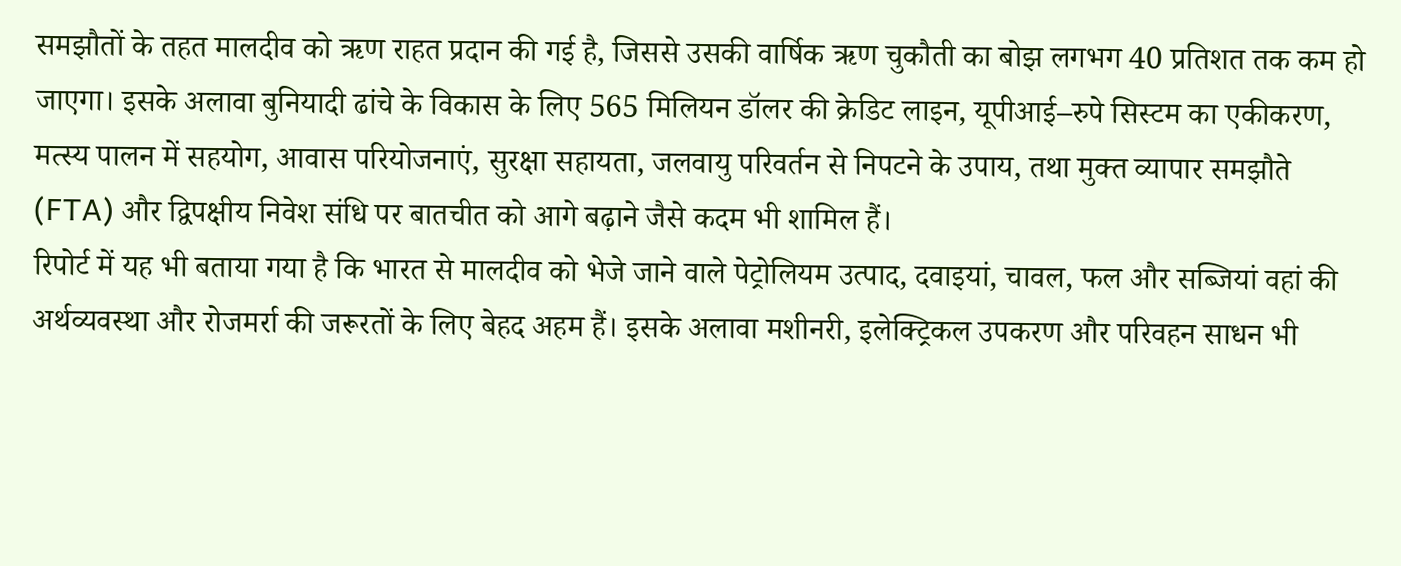समझौतों के तहत मालदीव को ऋण राहत प्रदान की गई है, जिससे उसकी वार्षिक ऋण चुकौती का बोझ लगभग 40 प्रतिशत तक कम हो जाएगा। इसके अलावा बुनियादी ढांचे के विकास के लिए 565 मिलियन डॉलर की क्रेडिट लाइन, यूपीआई–रुपे सिस्टम का एकीकरण, मत्स्य पालन में सहयोग, आवास परियोजनाएं, सुरक्षा सहायता, जलवायु परिवर्तन से निपटने के उपाय, तथा मुक्त व्यापार समझौते (FTA) और द्विपक्षीय निवेश संधि पर बातचीत को आगे बढ़ाने जैसे कदम भी शामिल हैं।
रिपोर्ट में यह भी बताया गया है कि भारत से मालदीव को भेजे जाने वाले पेट्रोलियम उत्पाद, दवाइयां, चावल, फल और सब्जियां वहां की अर्थव्यवस्था और रोजमर्रा की जरूरतों के लिए बेहद अहम हैं। इसके अलावा मशीनरी, इलेक्ट्रिकल उपकरण और परिवहन साधन भी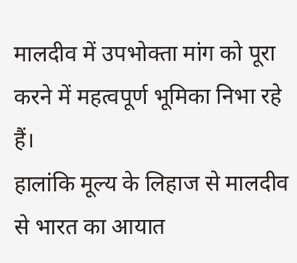मालदीव में उपभोक्ता मांग को पूरा करने में महत्वपूर्ण भूमिका निभा रहे हैं।
हालांकि मूल्य के लिहाज से मालदीव से भारत का आयात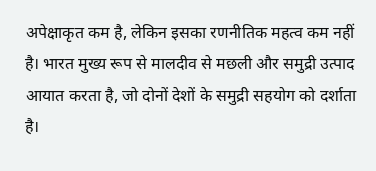अपेक्षाकृत कम है, लेकिन इसका रणनीतिक महत्व कम नहीं है। भारत मुख्य रूप से मालदीव से मछली और समुद्री उत्पाद आयात करता है, जो दोनों देशों के समुद्री सहयोग को दर्शाता है।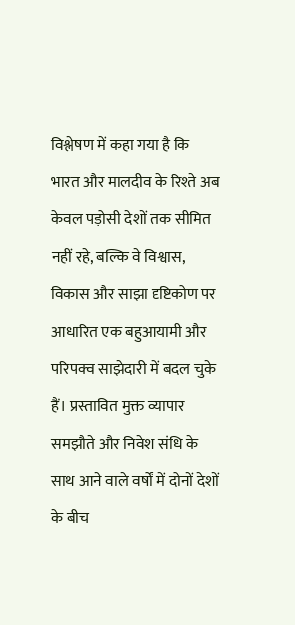विश्लेषण में कहा गया है कि भारत और मालदीव के रिश्ते अब केवल पड़ोसी देशों तक सीमित नहीं रहे, बल्कि वे विश्वास, विकास और साझा दृष्टिकोण पर आधारित एक बहुआयामी और परिपक्व साझेदारी में बदल चुके हैं। प्रस्तावित मुक्त व्यापार समझौते और निवेश संधि के साथ आने वाले वर्षों में दोनों देशों के बीच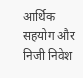आर्थिक सहयोग और निजी निवेश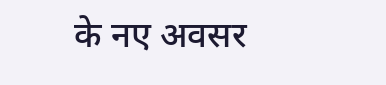के नए अवसर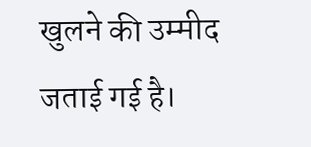खुलने की उम्मीद जताई गई है।